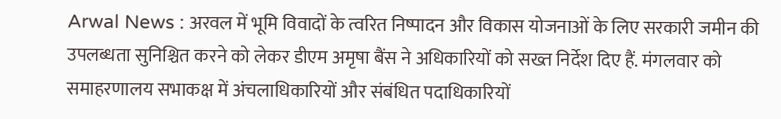Arwal News : अरवल में भूमि विवादों के त्वरित निष्पादन और विकास योजनाओं के लिए सरकारी जमीन की उपलब्धता सुनिश्चित करने को लेकर डीएम अमृषा बैंस ने अधिकारियों को सख्त निर्देश दिए हैं. मंगलवार को समाहरणालय सभाकक्ष में अंचलाधिकारियों और संबंधित पदाधिकारियों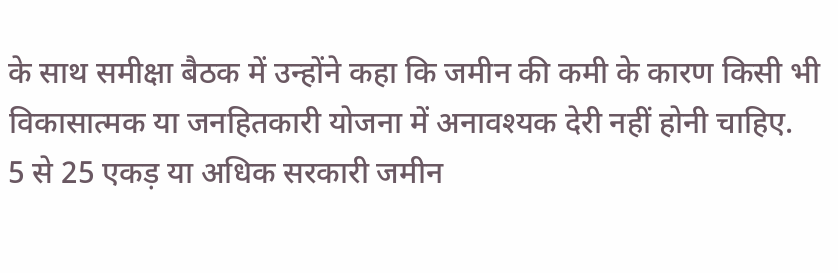के साथ समीक्षा बैठक में उन्होंने कहा कि जमीन की कमी के कारण किसी भी विकासात्मक या जनहितकारी योजना में अनावश्यक देरी नहीं होनी चाहिए.
5 से 25 एकड़ या अधिक सरकारी जमीन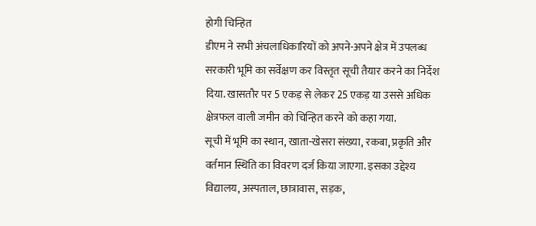होगी चिन्हित
डीएम ने सभी अंचलाधिकारियों को अपने-अपने क्षेत्र में उपलब्ध सरकारी भूमि का सर्वेक्षण कर विस्तृत सूची तैयार करने का निर्देश दिया. खासतौर पर 5 एकड़ से लेकर 25 एकड़ या उससे अधिक क्षेत्रफल वाली जमीन को चिन्हित करने को कहा गया.
सूची में भूमि का स्थान, खाता-खेसरा संख्या, रकबा, प्रकृति और वर्तमान स्थिति का विवरण दर्ज किया जाएगा. इसका उद्देश्य विद्यालय, अस्पताल, छात्रावास, सड़क,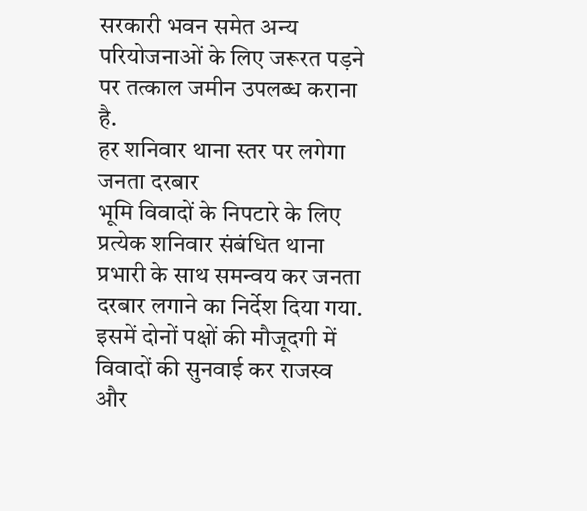सरकारी भवन समेत अन्य परियोजनाओं के लिए जरूरत पड़ने पर तत्काल जमीन उपलब्ध कराना है.
हर शनिवार थाना स्तर पर लगेगा जनता दरबार
भूमि विवादों के निपटारे के लिए प्रत्येक शनिवार संबंधित थाना प्रभारी के साथ समन्वय कर जनता दरबार लगाने का निर्देश दिया गया. इसमें दोनों पक्षों की मौजूदगी में विवादों की सुनवाई कर राजस्व और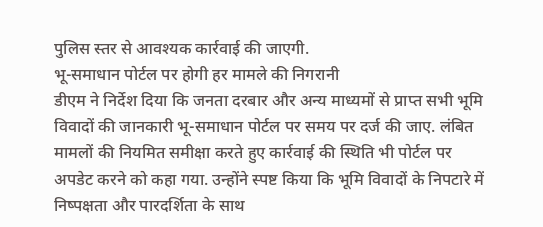पुलिस स्तर से आवश्यक कार्रवाई की जाएगी.
भू-समाधान पोर्टल पर होगी हर मामले की निगरानी
डीएम ने निर्देश दिया कि जनता दरबार और अन्य माध्यमों से प्राप्त सभी भूमि विवादों की जानकारी भू-समाधान पोर्टल पर समय पर दर्ज की जाए. लंबित मामलों की नियमित समीक्षा करते हुए कार्रवाई की स्थिति भी पोर्टल पर अपडेट करने को कहा गया. उन्होंने स्पष्ट किया कि भूमि विवादों के निपटारे में निष्पक्षता और पारदर्शिता के साथ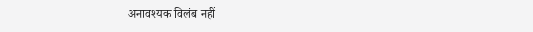अनावश्यक विलंब नहीं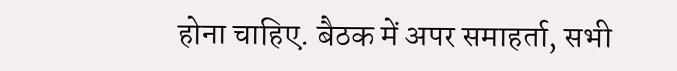होना चाहिए. बैठक में अपर समाहर्ता, सभी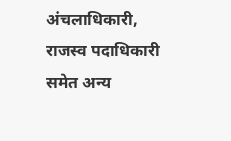अंचलाधिकारी, राजस्व पदाधिकारी समेत अन्य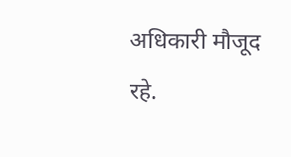अधिकारी मौजूद रहे.